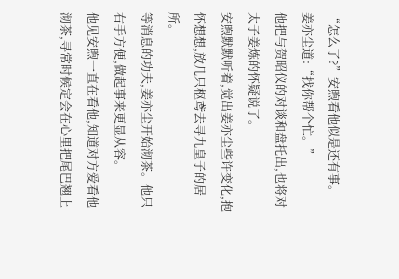“怎么了?”安煦看他似是还有事。
姜亦尘道:“找你帮个忙。”
他把与贺昭仪的对谈和盘托出,也将对太子姜炼的怀疑说了。
安煦默默听着,觉出姜亦尘些许变化,抱怀想想,放几只枢鸢去寻九皇子的居所。
等消息的功夫,姜亦尘开始沏茶。他只右手方便,做起事来更显从容。
他见安煦一直在看他,知道对方爱看他沏茶,寻常时候定会在心里把尾巴翘上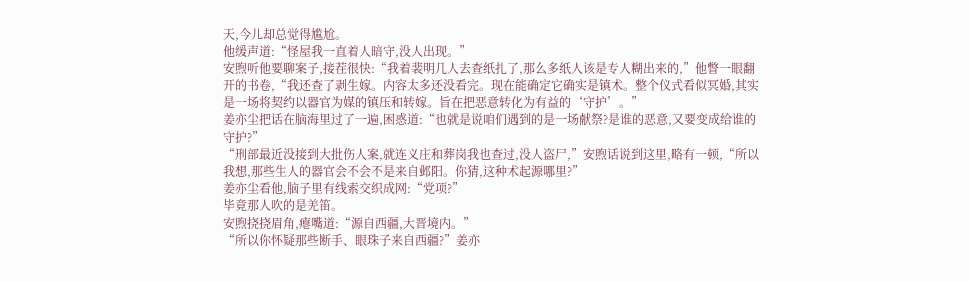天,今儿却总觉得尴尬。
他缓声道:“怪屋我一直着人暗守,没人出现。”
安煦听他要聊案子,接茬很快:“我着裴明几人去查纸扎了,那么多纸人该是专人糊出来的,”他瞥一眼翻开的书卷,“我还查了剥生嫁。内容太多还没看完。现在能确定它确实是镇术。整个仪式看似冥婚,其实是一场将契约以器官为媒的镇压和转嫁。旨在把恶意转化为有益的‘守护’。”
姜亦尘把话在脑海里过了一遍,困惑道:“也就是说咱们遇到的是一场献祭?是谁的恶意,又要变成给谁的守护?”
“刑部最近没接到大批伤人案,就连义庄和葬岗我也查过,没人盗尸,”安煦话说到这里,略有一顿,“所以我想,那些生人的器官会不会不是来自邺阳。你猜,这种术起源哪里?”
姜亦尘看他,脑子里有线索交织成网:“党项?”
毕竟那人吹的是羌笛。
安煦挠挠眉角,瘪嘴道:“源自西疆,大晋境内。”
“所以你怀疑那些断手、眼珠子来自西疆?”姜亦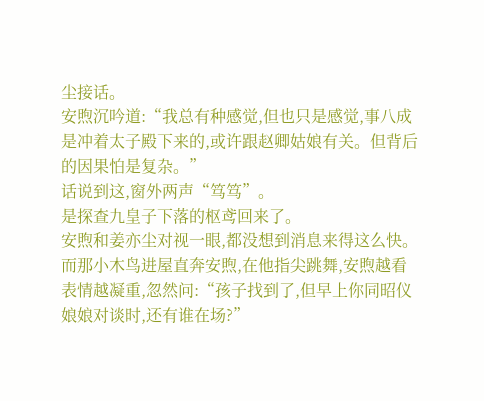尘接话。
安煦沉吟道:“我总有种感觉,但也只是感觉,事八成是冲着太子殿下来的,或许跟赵卿姑娘有关。但背后的因果怕是复杂。”
话说到这,窗外两声“笃笃”。
是探查九皇子下落的枢鸢回来了。
安煦和姜亦尘对视一眼,都没想到消息来得这么快。而那小木鸟进屋直奔安煦,在他指尖跳舞,安煦越看表情越凝重,忽然问:“孩子找到了,但早上你同昭仪娘娘对谈时,还有谁在场?”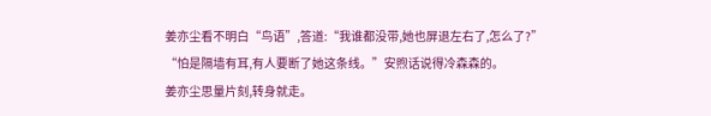姜亦尘看不明白“鸟语”,答道:“我谁都没带,她也屏退左右了,怎么了?”
“怕是隔墙有耳,有人要断了她这条线。”安煦话说得冷森森的。
姜亦尘思量片刻,转身就走。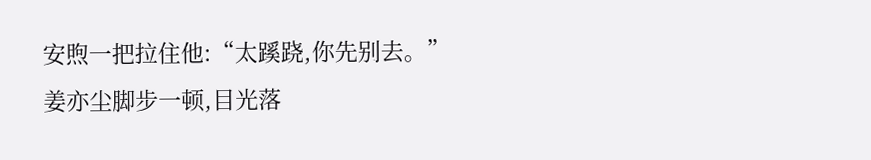安煦一把拉住他:“太蹊跷,你先别去。”
姜亦尘脚步一顿,目光落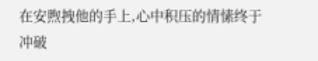在安煦拽他的手上,心中积压的情愫终于冲破